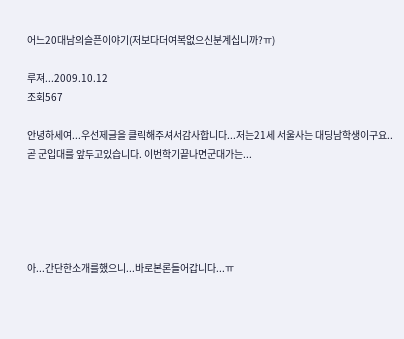어느20대남의슬픈이야기(저보다더여복없으신분계십니까?ㅠ)

루져...2009.10.12
조회567

안녕하세여...우선제글을 클릭해주셔서감사합니다...저는21세 서울사는 대딩남학생이구요.. 곧 군입대를 앞두고있습니다. 이번학기끝나면군대가는...





아...간단한소개를했으니...바로본론들어갑니다...ㅠ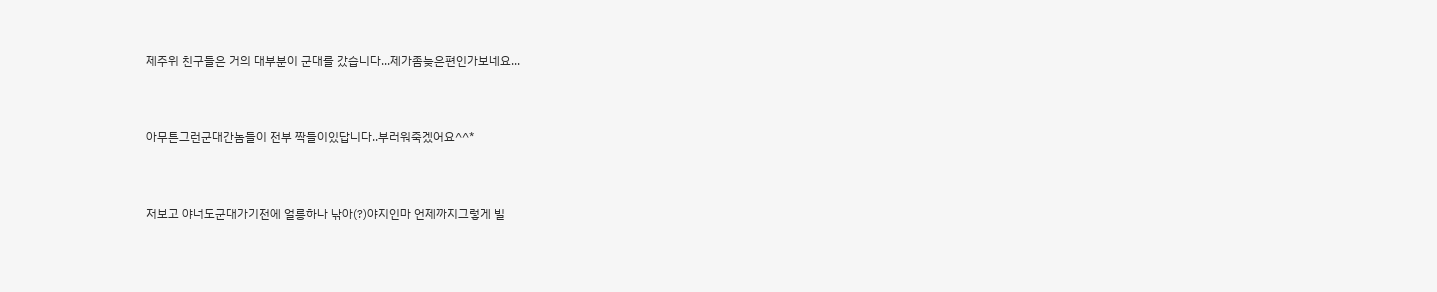제주위 친구들은 거의 대부분이 군대를 갔습니다...제가좀늦은편인가보네요...



아무튼그런군대간놈들이 전부 짝들이있답니다..부러워죽겠어요^^*



저보고 야너도군대가기전에 얼릉하나 낚아(?)야지인마 언제까지그렇게 빌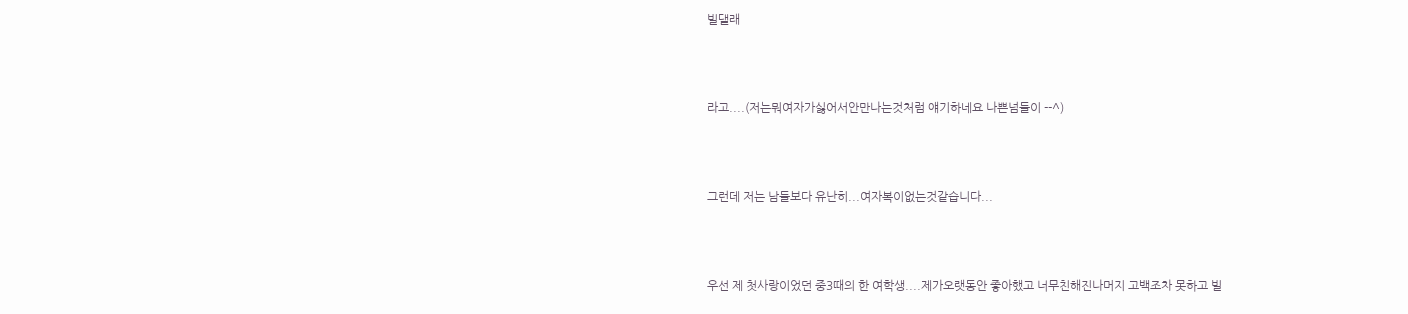빌댈래



라고....(저는뭐여자가싫어서안만나는것처럼 얘기하네요 나쁜넘들이 --^)



그런데 저는 남들보다 유난히...여자복이없는것같습니다...



우선 제 첫사랑이었던 중3때의 한 여학생....제가오랫동안 좋아했고 너무친해진나머지 고백조차 못하고 빌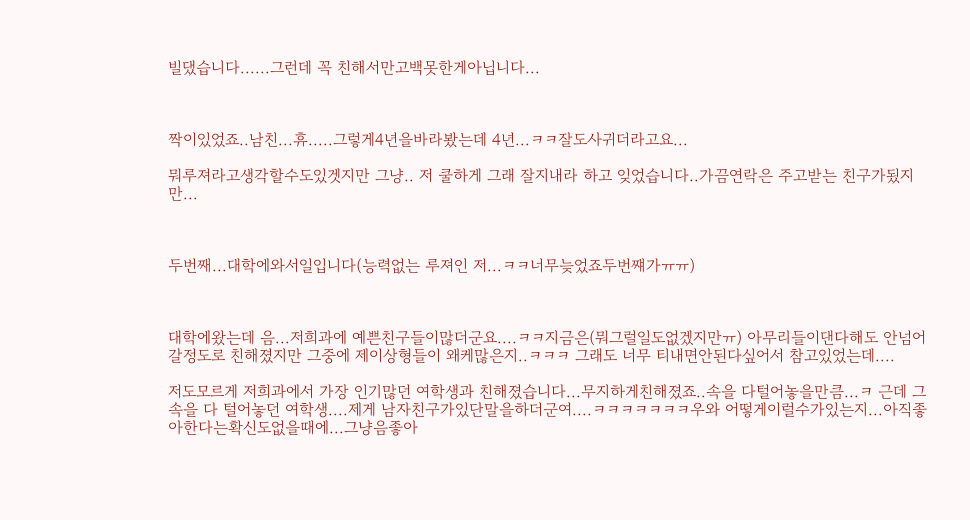빌댔습니다......그런데 꼭 친해서만고백못한게아닙니다...



짝이있었죠..남친...휴.....그렇게4년을바라봤는데 4년...ㅋㅋ잘도사귀더라고요...

뭐루져라고생각할수도있겟지만 그냥.. 저 쿨하게 그래 잘지내라 하고 잊었습니다..가끔연락은 주고받는 친구가됬지만...



두번째...대학에와서일입니다(능력없는 루져인 저...ㅋㅋ너무늦었죠두번쨰가ㅠㅠ)



대학에왔는데 음...저희과에 예쁜친구들이많더군요....ㅋㅋ지금은(뭐그럴일도없겠지만ㅠ) 아무리들이댄다해도 안넘어갈정도로 친해졌지만 그중에 제이상형들이 왜케많은지..ㅋㅋㅋ 그래도 너무 티내면안된다싶어서 참고있었는데....

저도모르게 저희과에서 가장 인기많던 여학생과 친해졌습니다...무지하게친해졌죠..속을 다털어놓을만큼...ㅋ 근데 그 속을 다 털어놓던 여학생....제게 남자친구가있단말을하더군여....ㅋㅋㅋㅋㅋㅋㅋ우와 어떻게이럴수가있는지...아직좋아한다는확신도없을때에...그냥음좋아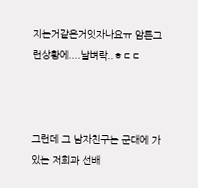지는거같은거잇자나요ㅠ 암튼그런상황에....날벼락..ㅎㄷㄷ



그런데 그 남자친구는 군대에 가있는 저희과 선배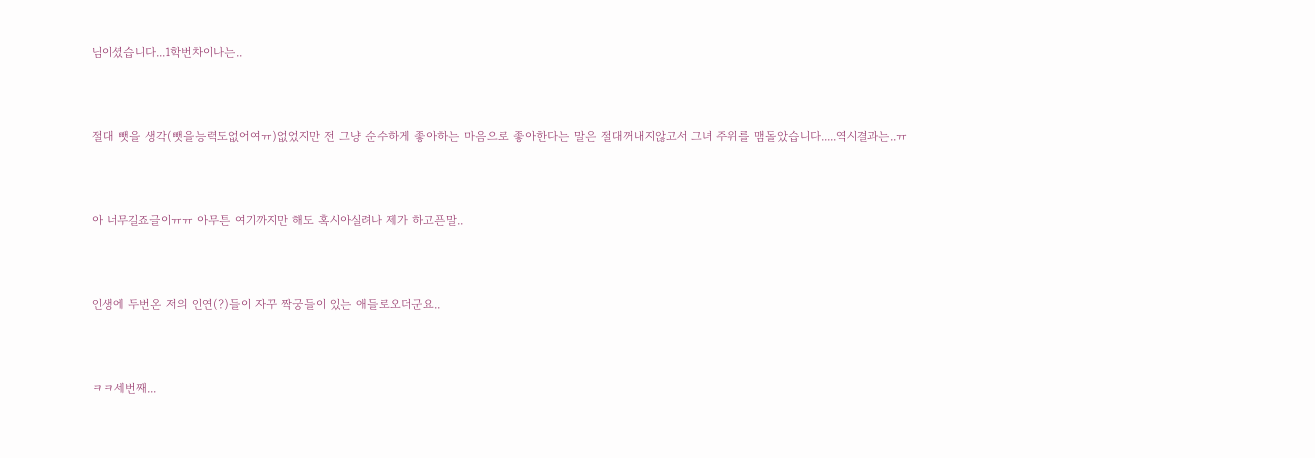님이셨습니다...1학번차이나는..



절대 뺏을 생각(뺏을능력도없어여ㅠ)없었지만 전 그냥 순수하게 좋아하는 마음으로 좋아한다는 말은 절대꺼내지않고서 그녀 주위를 맴돌았습니다.....역시결과는..ㅠ



아 너무길죠글이ㅠㅠ 아무튼 여기까지만 해도 혹시아실려나 제가 하고픈말..



인생에 두번온 저의 인연(?)들이 자꾸 짝궁들이 있는 애들로오더군요..



ㅋㅋ세번째...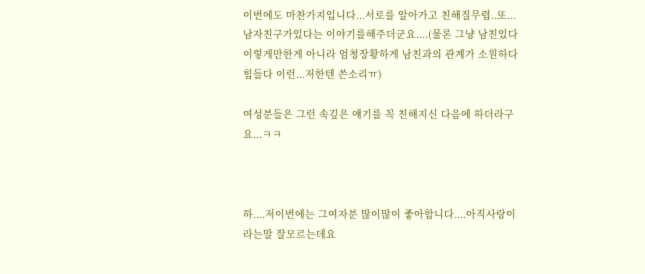이번에도 마찬가지입니다...서로를 알아가고 친해질무렵..또...남자친구가있다는 이야기를해주더군요....(물론 그냥 남친있다 이렇게만한게 아니라 엄청장황하게 남친과의 관계가 소원하다 힘들다 이런...저한텐 쓴소리ㅠ)

여성분들은 그런 속깊은 얘기를 꼭 친해지신 다음에 하더라구요...ㅋㅋ



하....저이번에는 그여자분 많이많이 좋아합니다....아직사랑이라는말 잘모르는데요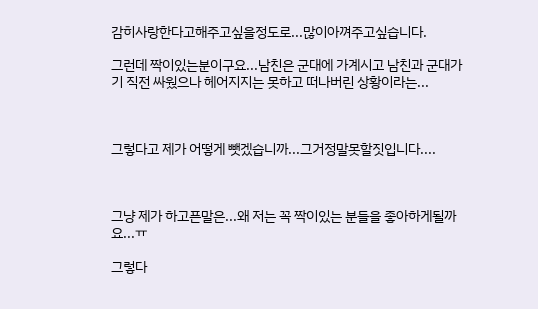감히사랑한다고해주고싶을정도로...많이아껴주고싶습니다.

그런데 짝이있는분이구요...남친은 군대에 가계시고 남친과 군대가기 직전 싸웠으나 헤어지지는 못하고 떠나버린 상황이라는...



그렇다고 제가 어떻게 뺏겠습니까...그거정말못할짓입니다....



그냥 제가 하고픈말은...왜 저는 꼭 짝이있는 분들을 좋아하게될까요...ㅠ

그렇다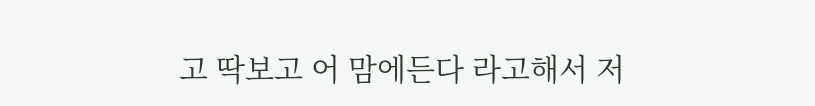고 딱보고 어 맘에든다 라고해서 저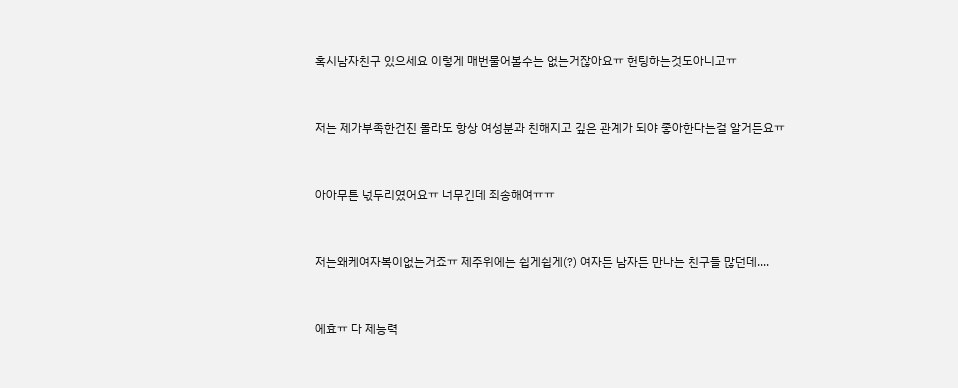혹시남자친구 있으세요 이렇게 매번물어볼수는 없는거잖아요ㅠ 헌팅하는것도아니고ㅠ



저는 제가부족한건진 몰라도 항상 여성분과 친해지고 깊은 관계가 되야 좋아한다는걸 알거든요ㅠ



아아무튼 넋두리였어요ㅠ 너무긴데 죄송해여ㅠㅠ



저는왜케여자복이없는거죠ㅠ 제주위에는 쉽게쉽게(?) 여자든 남자든 만나는 친구들 많던데....



에효ㅠ 다 제능력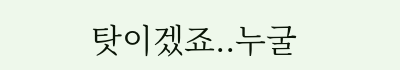탓이겠죠..누굴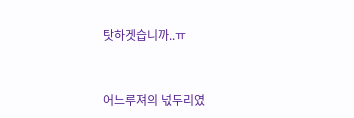탓하겟습니까..ㅠ



어느루져의 넋두리였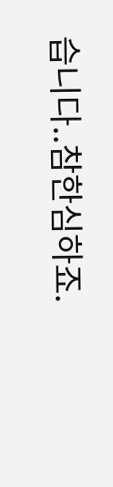습니다..참한심하죠.